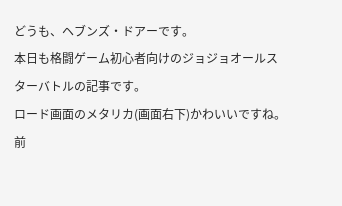どうも、ヘブンズ・ドアーです。
本日も格闘ゲーム初心者向けのジョジョオールスターバトルの記事です。
ロード画面のメタリカ(画面右下)かわいいですね。
前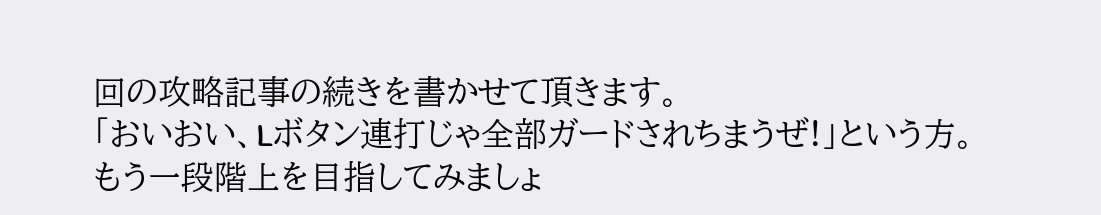回の攻略記事の続きを書かせて頂きます。
「おいおい、Lボタン連打じゃ全部ガードされちまうぜ!」という方。
もう一段階上を目指してみましょ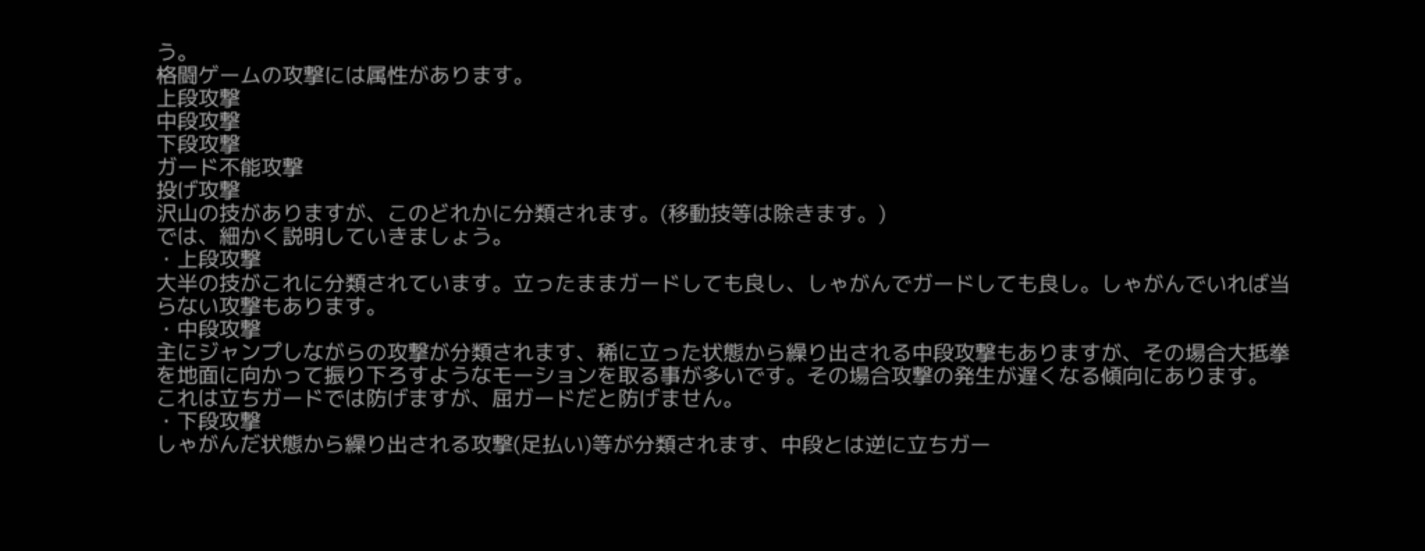う。
格闘ゲームの攻撃には属性があります。
上段攻撃
中段攻撃
下段攻撃
ガード不能攻撃
投げ攻撃
沢山の技がありますが、このどれかに分類されます。(移動技等は除きます。)
では、細かく説明していきましょう。
・上段攻撃
大半の技がこれに分類されています。立ったままガードしても良し、しゃがんでガードしても良し。しゃがんでいれば当らない攻撃もあります。
・中段攻撃
主にジャンプしながらの攻撃が分類されます、稀に立った状態から繰り出される中段攻撃もありますが、その場合大抵拳を地面に向かって振り下ろすようなモーションを取る事が多いです。その場合攻撃の発生が遅くなる傾向にあります。
これは立ちガードでは防げますが、屈ガードだと防げません。
・下段攻撃
しゃがんだ状態から繰り出される攻撃(足払い)等が分類されます、中段とは逆に立ちガー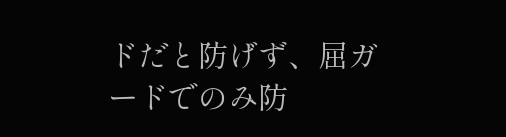ドだと防げず、屈ガードでのみ防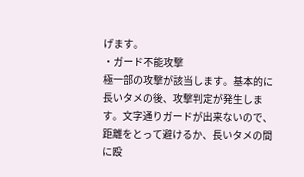げます。
・ガード不能攻撃
極一部の攻撃が該当します。基本的に長いタメの後、攻撃判定が発生します。文字通りガードが出来ないので、距離をとって避けるか、長いタメの間に殴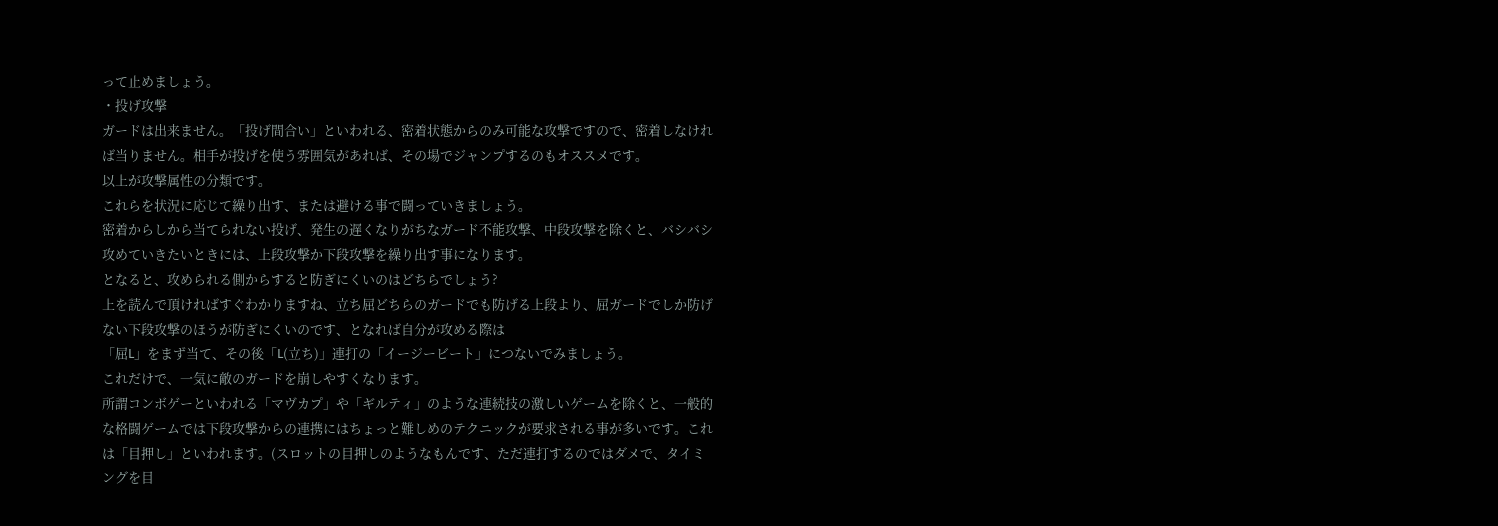って止めましょう。
・投げ攻撃
ガードは出来ません。「投げ間合い」といわれる、密着状態からのみ可能な攻撃ですので、密着しなければ当りません。相手が投げを使う雰囲気があれば、その場でジャンプするのもオススメです。
以上が攻撃属性の分類です。
これらを状況に応じて繰り出す、または避ける事で闘っていきましょう。
密着からしから当てられない投げ、発生の遅くなりがちなガード不能攻撃、中段攻撃を除くと、バシバシ攻めていきたいときには、上段攻撃か下段攻撃を繰り出す事になります。
となると、攻められる側からすると防ぎにくいのはどちらでしょう?
上を読んで頂ければすぐわかりますね、立ち屈どちらのガードでも防げる上段より、屈ガードでしか防げない下段攻撃のほうが防ぎにくいのです、となれば自分が攻める際は
「屈L」をまず当て、その後「L(立ち)」連打の「イージービート」につないでみましょう。
これだけで、一気に敵のガードを崩しやすくなります。
所謂コンボゲーといわれる「マヴカプ」や「ギルティ」のような連続技の激しいゲームを除くと、一般的な格闘ゲームでは下段攻撃からの連携にはちょっと難しめのテクニックが要求される事が多いです。これは「目押し」といわれます。(スロットの目押しのようなもんです、ただ連打するのではダメで、タイミングを目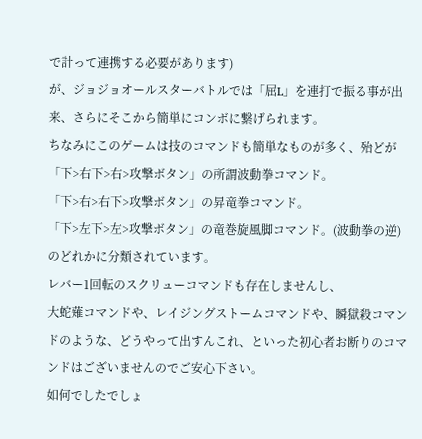で計って連携する必要があります)
が、ジョジョオールスターバトルでは「屈L」を連打で振る事が出来、さらにそこから簡単にコンボに繋げられます。
ちなみにこのゲームは技のコマンドも簡単なものが多く、殆どが
「下>右下>右>攻撃ボタン」の所謂波動拳コマンド。
「下>右>右下>攻撃ボタン」の昇竜拳コマンド。
「下>左下>左>攻撃ボタン」の竜巻旋風脚コマンド。(波動拳の逆)
のどれかに分類されています。
レバー1回転のスクリューコマンドも存在しませんし、
大蛇薙コマンドや、レイジングストームコマンドや、瞬獄殺コマンドのような、どうやって出すんこれ、といった初心者お断りのコマンドはございませんのでご安心下さい。
如何でしたでしょ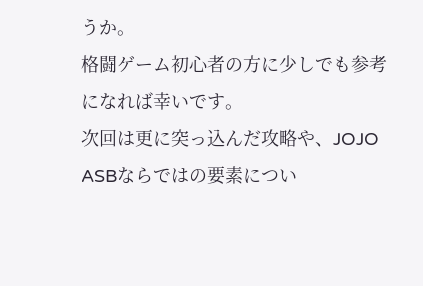うか。
格闘ゲーム初心者の方に少しでも参考になれば幸いです。
次回は更に突っ込んだ攻略や、JOJO ASBならではの要素につい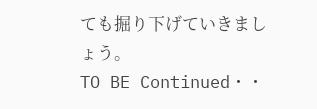ても掘り下げていきましょう。
TO BE Continued・・